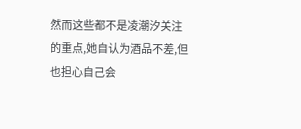然而这些都不是凌潮汐关注的重点,她自认为酒品不差,但也担心自己会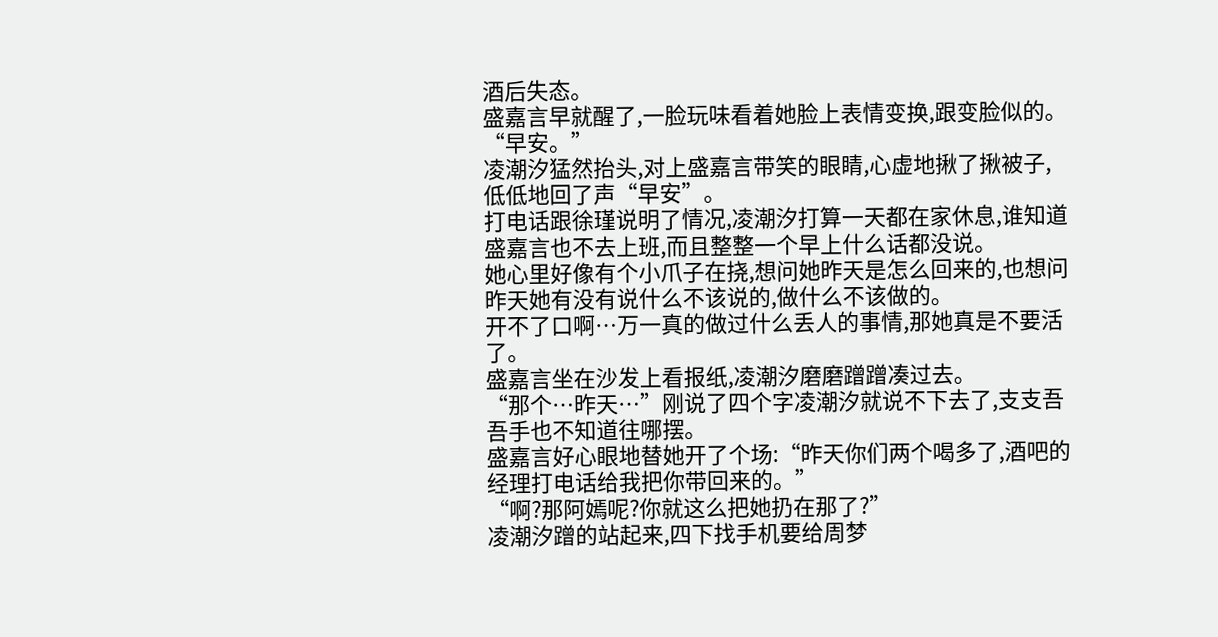酒后失态。
盛嘉言早就醒了,一脸玩味看着她脸上表情变换,跟变脸似的。
“早安。”
凌潮汐猛然抬头,对上盛嘉言带笑的眼睛,心虚地揪了揪被子,低低地回了声“早安”。
打电话跟徐瑾说明了情况,凌潮汐打算一天都在家休息,谁知道盛嘉言也不去上班,而且整整一个早上什么话都没说。
她心里好像有个小爪子在挠,想问她昨天是怎么回来的,也想问昨天她有没有说什么不该说的,做什么不该做的。
开不了口啊…万一真的做过什么丢人的事情,那她真是不要活了。
盛嘉言坐在沙发上看报纸,凌潮汐磨磨蹭蹭凑过去。
“那个…昨天…”刚说了四个字凌潮汐就说不下去了,支支吾吾手也不知道往哪摆。
盛嘉言好心眼地替她开了个场:“昨天你们两个喝多了,酒吧的经理打电话给我把你带回来的。”
“啊?那阿嫣呢?你就这么把她扔在那了?”
凌潮汐蹭的站起来,四下找手机要给周梦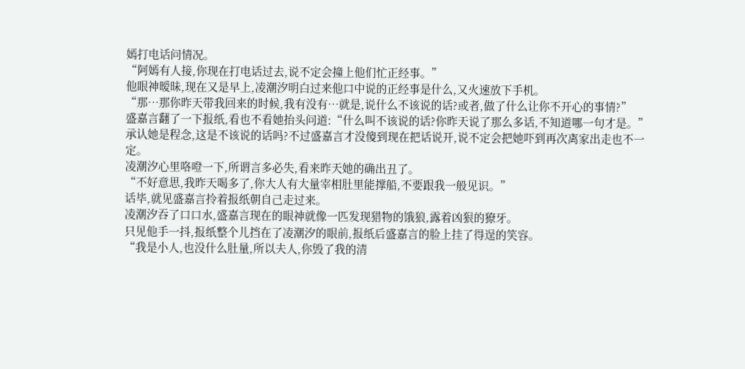嫣打电话问情况。
“阿嫣有人接,你现在打电话过去,说不定会撞上他们忙正经事。”
他眼神暧昧,现在又是早上,凌潮汐明白过来他口中说的正经事是什么,又火速放下手机。
“那…那你昨天带我回来的时候,我有没有…就是,说什么不该说的话?或者,做了什么让你不开心的事情?”
盛嘉言翻了一下报纸,看也不看她抬头问道:“什么叫不该说的话?你昨天说了那么多话,不知道哪一句才是。”
承认她是程念,这是不该说的话吗?不过盛嘉言才没傻到现在把话说开,说不定会把她吓到再次离家出走也不一定。
凌潮汐心里咯噔一下,所谓言多必失,看来昨天她的确出丑了。
“不好意思,我昨天喝多了,你大人有大量宰相肚里能撑船,不要跟我一般见识。”
话毕,就见盛嘉言拎着报纸朝自己走过来。
凌潮汐吞了口口水,盛嘉言现在的眼神就像一匹发现猎物的饿狼,露着凶狠的獠牙。
只见他手一抖,报纸整个儿挡在了凌潮汐的眼前,报纸后盛嘉言的脸上挂了得逞的笑容。
“我是小人,也没什么肚量,所以夫人,你毁了我的清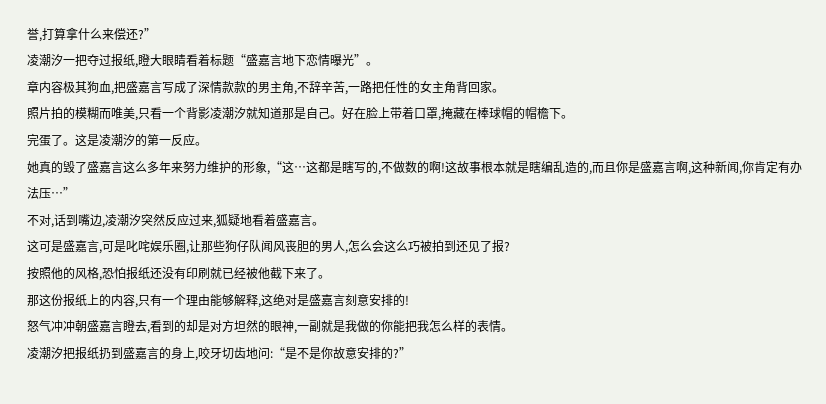誉,打算拿什么来偿还?”
凌潮汐一把夺过报纸,瞪大眼睛看着标题“盛嘉言地下恋情曝光”。
章内容极其狗血,把盛嘉言写成了深情款款的男主角,不辞辛苦,一路把任性的女主角背回家。
照片拍的模糊而唯美,只看一个背影凌潮汐就知道那是自己。好在脸上带着口罩,掩藏在棒球帽的帽檐下。
完蛋了。这是凌潮汐的第一反应。
她真的毁了盛嘉言这么多年来努力维护的形象,“这…这都是瞎写的,不做数的啊!这故事根本就是瞎编乱造的,而且你是盛嘉言啊,这种新闻,你肯定有办法压…”
不对,话到嘴边,凌潮汐突然反应过来,狐疑地看着盛嘉言。
这可是盛嘉言,可是叱咤娱乐圈,让那些狗仔队闻风丧胆的男人,怎么会这么巧被拍到还见了报?
按照他的风格,恐怕报纸还没有印刷就已经被他截下来了。
那这份报纸上的内容,只有一个理由能够解释,这绝对是盛嘉言刻意安排的!
怒气冲冲朝盛嘉言瞪去,看到的却是对方坦然的眼神,一副就是我做的你能把我怎么样的表情。
凌潮汐把报纸扔到盛嘉言的身上,咬牙切齿地问:“是不是你故意安排的?”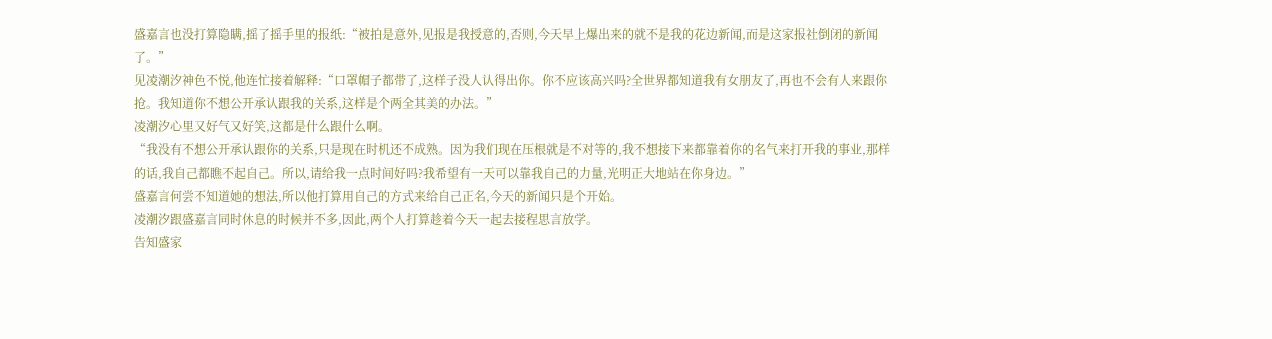盛嘉言也没打算隐瞒,摇了摇手里的报纸:“被拍是意外,见报是我授意的,否则,今天早上爆出来的就不是我的花边新闻,而是这家报社倒闭的新闻了。”
见凌潮汐神色不悦,他连忙接着解释:“口罩帽子都带了,这样子没人认得出你。你不应该高兴吗?全世界都知道我有女朋友了,再也不会有人来跟你抢。我知道你不想公开承认跟我的关系,这样是个两全其美的办法。”
凌潮汐心里又好气又好笑,这都是什么跟什么啊。
“我没有不想公开承认跟你的关系,只是现在时机还不成熟。因为我们现在压根就是不对等的,我不想接下来都靠着你的名气来打开我的事业,那样的话,我自己都瞧不起自己。所以,请给我一点时间好吗?我希望有一天可以靠我自己的力量,光明正大地站在你身边。”
盛嘉言何尝不知道她的想法,所以他打算用自己的方式来给自己正名,今天的新闻只是个开始。
凌潮汐跟盛嘉言同时休息的时候并不多,因此,两个人打算趁着今天一起去接程思言放学。
告知盛家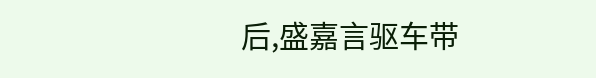后,盛嘉言驱车带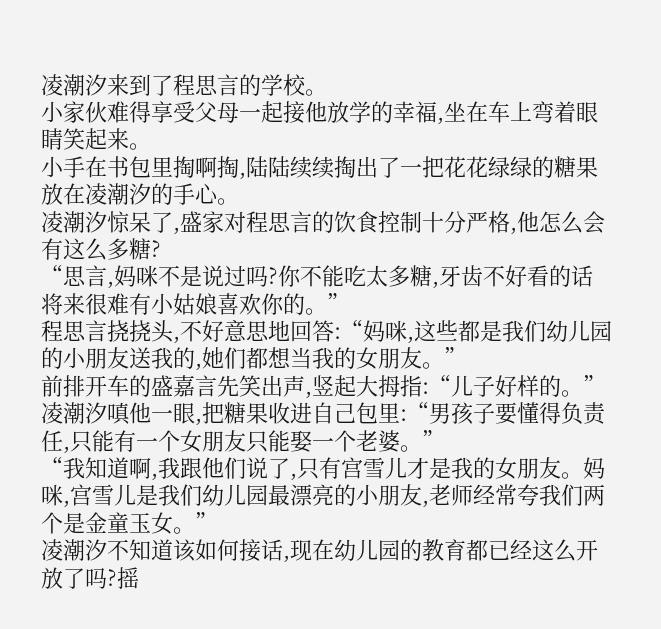凌潮汐来到了程思言的学校。
小家伙难得享受父母一起接他放学的幸福,坐在车上弯着眼睛笑起来。
小手在书包里掏啊掏,陆陆续续掏出了一把花花绿绿的糖果放在凌潮汐的手心。
凌潮汐惊呆了,盛家对程思言的饮食控制十分严格,他怎么会有这么多糖?
“思言,妈咪不是说过吗?你不能吃太多糖,牙齿不好看的话将来很难有小姑娘喜欢你的。”
程思言挠挠头,不好意思地回答:“妈咪,这些都是我们幼儿园的小朋友送我的,她们都想当我的女朋友。”
前排开车的盛嘉言先笑出声,竖起大拇指:“儿子好样的。”
凌潮汐嗔他一眼,把糖果收进自己包里:“男孩子要懂得负责任,只能有一个女朋友只能娶一个老婆。”
“我知道啊,我跟他们说了,只有宫雪儿才是我的女朋友。妈咪,宫雪儿是我们幼儿园最漂亮的小朋友,老师经常夸我们两个是金童玉女。”
凌潮汐不知道该如何接话,现在幼儿园的教育都已经这么开放了吗?摇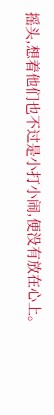摇头,想着他们也不过是小打小闹,便没有放在心上。